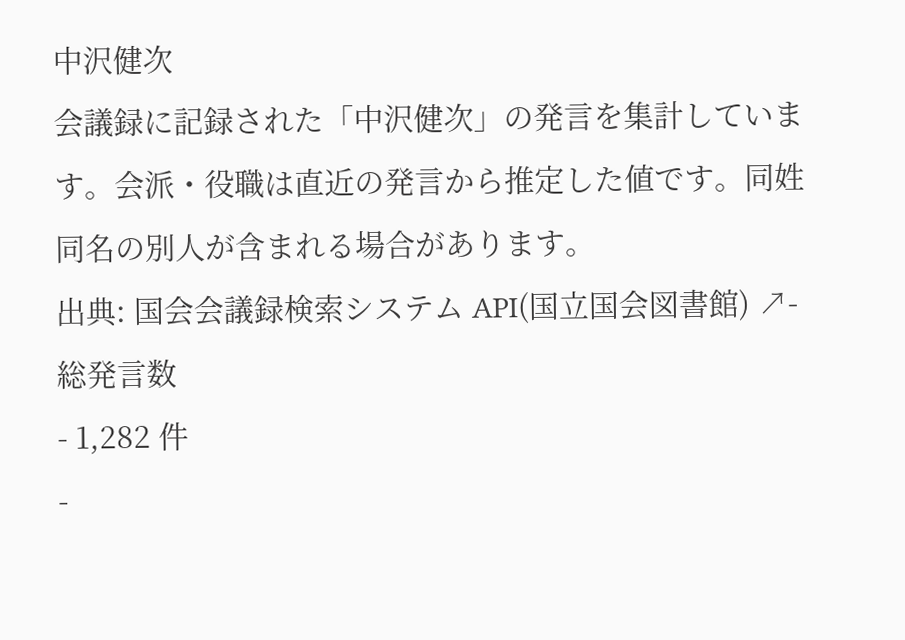中沢健次
会議録に記録された「中沢健次」の発言を集計しています。会派・役職は直近の発言から推定した値です。同姓同名の別人が含まれる場合があります。
出典: 国会会議録検索システム API(国立国会図書館) ↗- 総発言数
- 1,282 件
-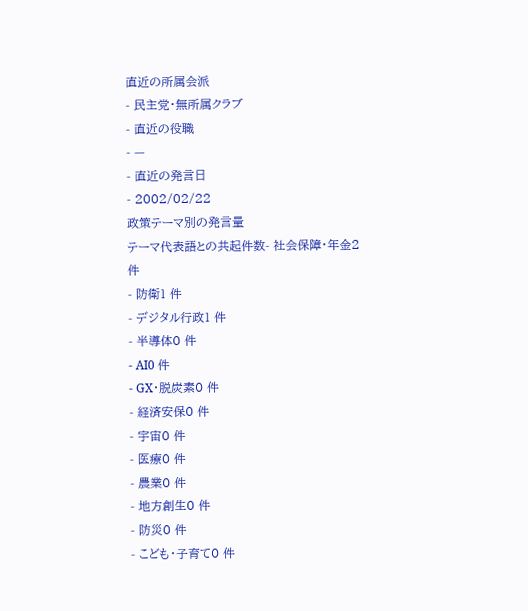直近の所属会派
- 民主党・無所属クラブ
- 直近の役職
- —
- 直近の発言日
- 2002/02/22
政策テーマ別の発言量
テーマ代表語との共起件数- 社会保障・年金2 件
- 防衛1 件
- デジタル行政1 件
- 半導体0 件
- AI0 件
- GX・脱炭素0 件
- 経済安保0 件
- 宇宙0 件
- 医療0 件
- 農業0 件
- 地方創生0 件
- 防災0 件
- こども・子育て0 件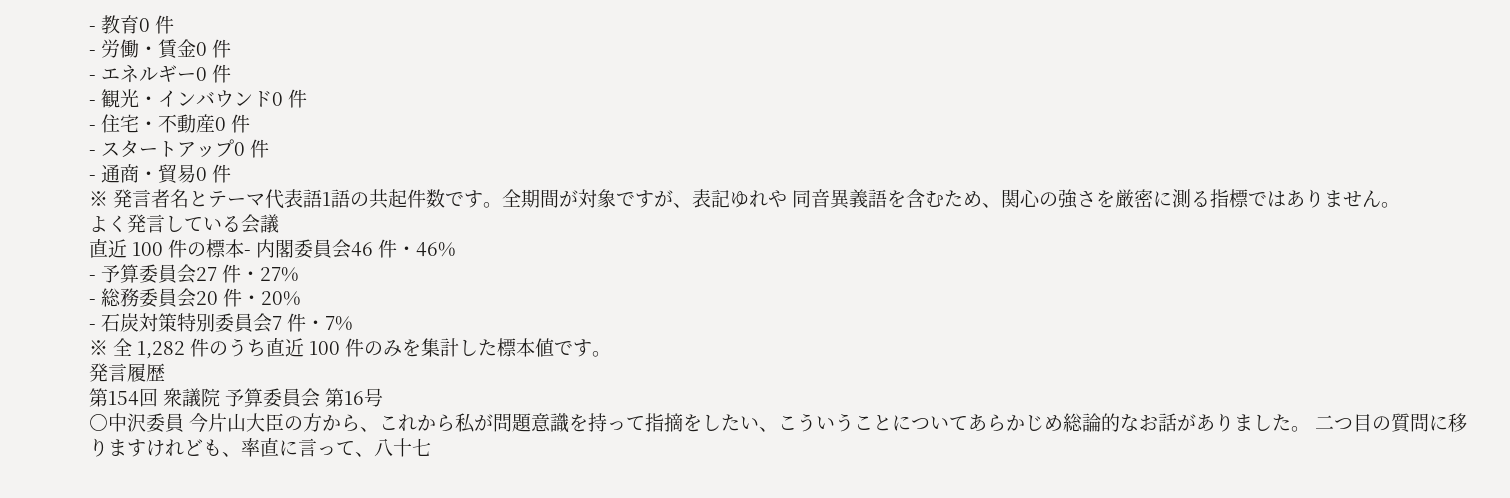- 教育0 件
- 労働・賃金0 件
- エネルギー0 件
- 観光・インバウンド0 件
- 住宅・不動産0 件
- スタートアップ0 件
- 通商・貿易0 件
※ 発言者名とテーマ代表語1語の共起件数です。全期間が対象ですが、表記ゆれや 同音異義語を含むため、関心の強さを厳密に測る指標ではありません。
よく発言している会議
直近 100 件の標本- 内閣委員会46 件・46%
- 予算委員会27 件・27%
- 総務委員会20 件・20%
- 石炭対策特別委員会7 件・7%
※ 全 1,282 件のうち直近 100 件のみを集計した標本値です。
発言履歴
第154回 衆議院 予算委員会 第16号
○中沢委員 今片山大臣の方から、これから私が問題意識を持って指摘をしたい、こういうことについてあらかじめ総論的なお話がありました。 二つ目の質問に移りますけれども、率直に言って、八十七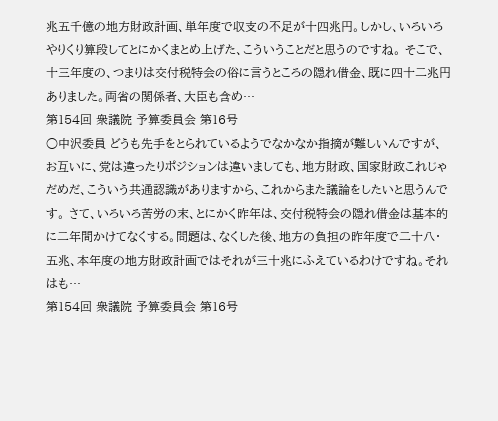兆五千億の地方財政計画、単年度で収支の不足が十四兆円。しかし、いろいろやりくり算段してとにかくまとめ上げた、こういうことだと思うのですね。 そこで、十三年度の、つまりは交付税特会の俗に言うところの隠れ借金、既に四十二兆円ありました。両省の関係者、大臣も含め…
第154回 衆議院 予算委員会 第16号
○中沢委員 どうも先手をとられているようでなかなか指摘が難しいんですが、お互いに、党は違ったりポジションは違いましても、地方財政、国家財政これじゃだめだ、こういう共通認識がありますから、これからまた議論をしたいと思うんです。 さて、いろいろ苦労の末、とにかく昨年は、交付税特会の隠れ借金は基本的に二年間かけてなくする。問題は、なくした後、地方の負担の昨年度で二十八・五兆、本年度の地方財政計画ではそれが三十兆にふえているわけですね。それはも…
第154回 衆議院 予算委員会 第16号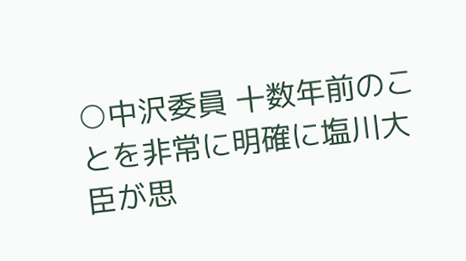○中沢委員 十数年前のことを非常に明確に塩川大臣が思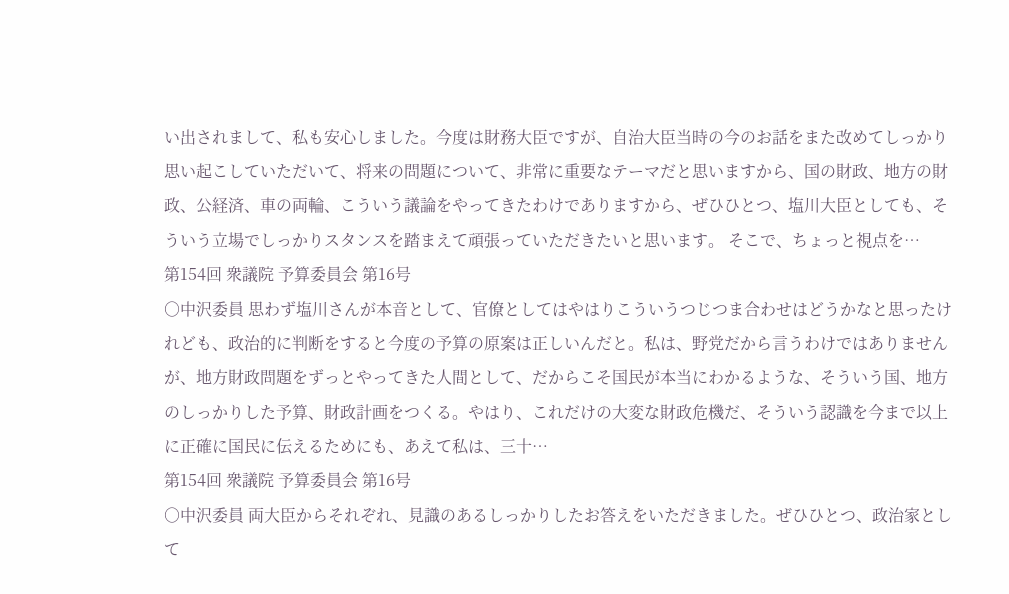い出されまして、私も安心しました。今度は財務大臣ですが、自治大臣当時の今のお話をまた改めてしっかり思い起こしていただいて、将来の問題について、非常に重要なテーマだと思いますから、国の財政、地方の財政、公経済、車の両輪、こういう議論をやってきたわけでありますから、ぜひひとつ、塩川大臣としても、そういう立場でしっかりスタンスを踏まえて頑張っていただきたいと思います。 そこで、ちょっと視点を…
第154回 衆議院 予算委員会 第16号
○中沢委員 思わず塩川さんが本音として、官僚としてはやはりこういうつじつま合わせはどうかなと思ったけれども、政治的に判断をすると今度の予算の原案は正しいんだと。私は、野党だから言うわけではありませんが、地方財政問題をずっとやってきた人間として、だからこそ国民が本当にわかるような、そういう国、地方のしっかりした予算、財政計画をつくる。やはり、これだけの大変な財政危機だ、そういう認識を今まで以上に正確に国民に伝えるためにも、あえて私は、三十…
第154回 衆議院 予算委員会 第16号
○中沢委員 両大臣からそれぞれ、見識のあるしっかりしたお答えをいただきました。ぜひひとつ、政治家として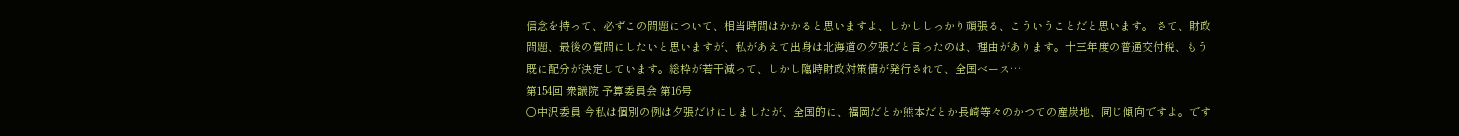信念を持って、必ずこの問題について、相当時間はかかると思いますよ、しかししっかり頑張る、こういうことだと思います。 さて、財政問題、最後の質問にしたいと思いますが、私があえて出身は北海道の夕張だと言ったのは、理由があります。十三年度の普通交付税、もう既に配分が決定しています。総枠が若干減って、しかし臨時財政対策債が発行されて、全国ベース…
第154回 衆議院 予算委員会 第16号
○中沢委員 今私は個別の例は夕張だけにしましたが、全国的に、福岡だとか熊本だとか長崎等々のかつての産炭地、同じ傾向ですよ。です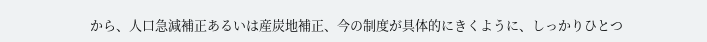から、人口急減補正あるいは産炭地補正、今の制度が具体的にきくように、しっかりひとつ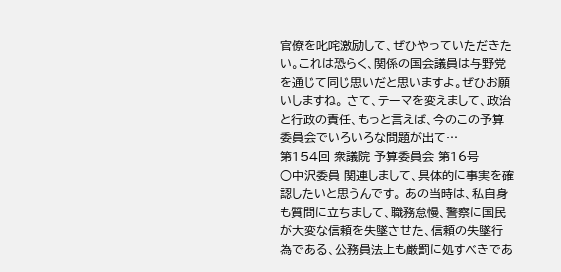官僚を叱咤激励して、ぜひやっていただきたい。これは恐らく、関係の国会議員は与野党を通じて同じ思いだと思いますよ。ぜひお願いしますね。 さて、テーマを変えまして、政治と行政の責任、もっと言えば、今のこの予算委員会でいろいろな問題が出て…
第154回 衆議院 予算委員会 第16号
○中沢委員 関連しまして、具体的に事実を確認したいと思うんです。 あの当時は、私自身も質問に立ちまして、職務怠慢、警察に国民が大変な信頼を失墜させた、信頼の失墜行為である、公務員法上も厳罰に処すべきであ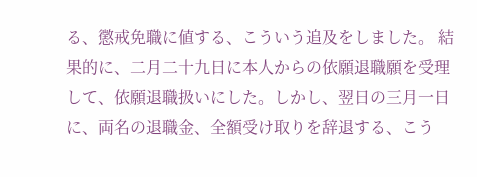る、懲戒免職に値する、こういう追及をしました。 結果的に、二月二十九日に本人からの依願退職願を受理して、依願退職扱いにした。しかし、翌日の三月一日に、両名の退職金、全額受け取りを辞退する、こう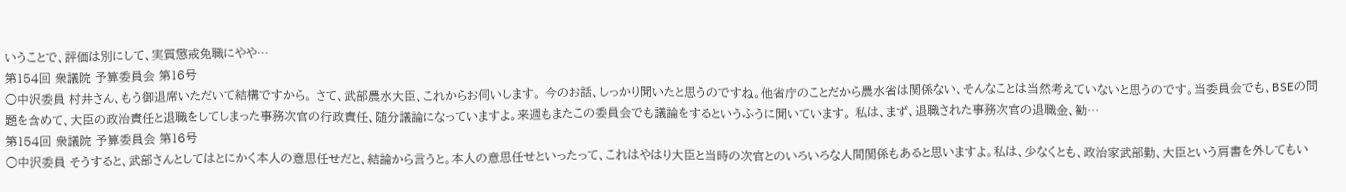いうことで、評価は別にして、実質懲戒免職にやや…
第154回 衆議院 予算委員会 第16号
○中沢委員 村井さん、もう御退席いただいて結構ですから。 さて、武部農水大臣、これからお伺いします。 今のお話、しっかり聞いたと思うのですね。他省庁のことだから農水省は関係ない、そんなことは当然考えていないと思うのです。当委員会でも、BSEの問題を含めて、大臣の政治責任と退職をしてしまった事務次官の行政責任、随分議論になっていますよ。来週もまたこの委員会でも議論をするというふうに聞いています。 私は、まず、退職された事務次官の退職金、勧…
第154回 衆議院 予算委員会 第16号
○中沢委員 そうすると、武部さんとしてはとにかく本人の意思任せだと、結論から言うと。本人の意思任せといったって、これはやはり大臣と当時の次官とのいろいろな人間関係もあると思いますよ。私は、少なくとも、政治家武部勤、大臣という肩書を外してもい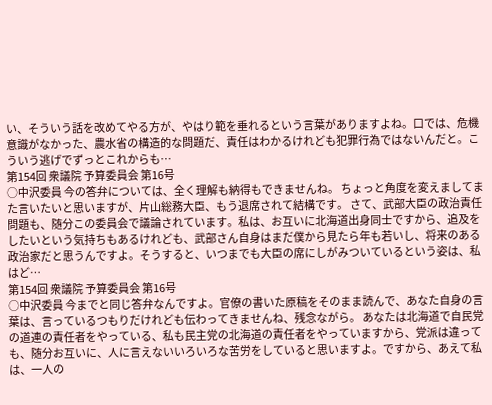い、そういう話を改めてやる方が、やはり範を垂れるという言葉がありますよね。口では、危機意識がなかった、農水省の構造的な問題だ、責任はわかるけれども犯罪行為ではないんだと。こういう逃げでずっとこれからも…
第154回 衆議院 予算委員会 第16号
○中沢委員 今の答弁については、全く理解も納得もできませんね。 ちょっと角度を変えましてまた言いたいと思いますが、片山総務大臣、もう退席されて結構です。 さて、武部大臣の政治責任問題も、随分この委員会で議論されています。私は、お互いに北海道出身同士ですから、追及をしたいという気持ちもあるけれども、武部さん自身はまだ僕から見たら年も若いし、将来のある政治家だと思うんですよ。そうすると、いつまでも大臣の席にしがみついているという姿は、私はど…
第154回 衆議院 予算委員会 第16号
○中沢委員 今までと同じ答弁なんですよ。官僚の書いた原稿をそのまま読んで、あなた自身の言葉は、言っているつもりだけれども伝わってきませんね、残念ながら。 あなたは北海道で自民党の道連の責任者をやっている、私も民主党の北海道の責任者をやっていますから、党派は違っても、随分お互いに、人に言えないいろいろな苦労をしていると思いますよ。ですから、あえて私は、一人の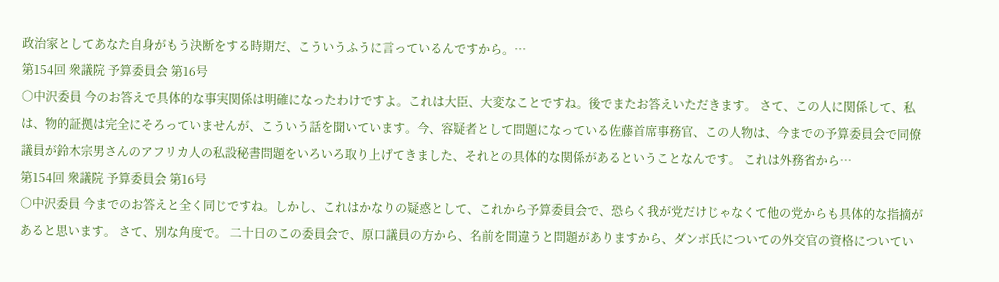政治家としてあなた自身がもう決断をする時期だ、こういうふうに言っているんですから。…
第154回 衆議院 予算委員会 第16号
○中沢委員 今のお答えで具体的な事実関係は明確になったわけですよ。これは大臣、大変なことですね。後でまたお答えいただきます。 さて、この人に関係して、私は、物的証拠は完全にそろっていませんが、こういう話を聞いています。今、容疑者として問題になっている佐藤首席事務官、この人物は、今までの予算委員会で同僚議員が鈴木宗男さんのアフリカ人の私設秘書問題をいろいろ取り上げてきました、それとの具体的な関係があるということなんです。 これは外務省から…
第154回 衆議院 予算委員会 第16号
○中沢委員 今までのお答えと全く同じですね。しかし、これはかなりの疑惑として、これから予算委員会で、恐らく我が党だけじゃなくて他の党からも具体的な指摘があると思います。 さて、別な角度で。 二十日のこの委員会で、原口議員の方から、名前を間違うと問題がありますから、ダンボ氏についての外交官の資格についてい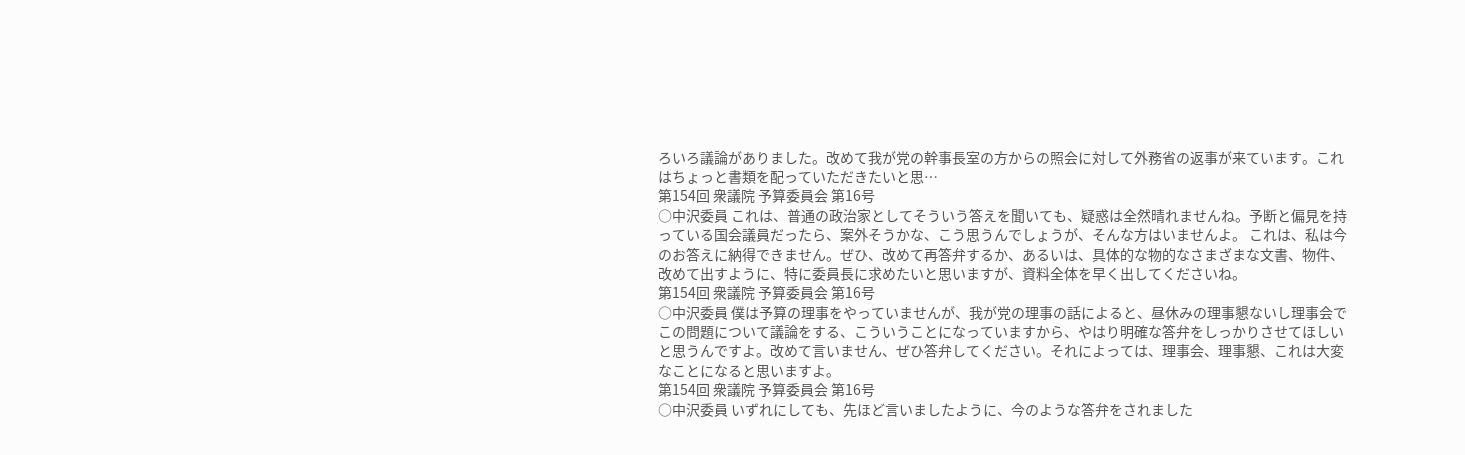ろいろ議論がありました。改めて我が党の幹事長室の方からの照会に対して外務省の返事が来ています。これはちょっと書類を配っていただきたいと思…
第154回 衆議院 予算委員会 第16号
○中沢委員 これは、普通の政治家としてそういう答えを聞いても、疑惑は全然晴れませんね。予断と偏見を持っている国会議員だったら、案外そうかな、こう思うんでしょうが、そんな方はいませんよ。 これは、私は今のお答えに納得できません。ぜひ、改めて再答弁するか、あるいは、具体的な物的なさまざまな文書、物件、改めて出すように、特に委員長に求めたいと思いますが、資料全体を早く出してくださいね。
第154回 衆議院 予算委員会 第16号
○中沢委員 僕は予算の理事をやっていませんが、我が党の理事の話によると、昼休みの理事懇ないし理事会でこの問題について議論をする、こういうことになっていますから、やはり明確な答弁をしっかりさせてほしいと思うんですよ。改めて言いません、ぜひ答弁してください。それによっては、理事会、理事懇、これは大変なことになると思いますよ。
第154回 衆議院 予算委員会 第16号
○中沢委員 いずれにしても、先ほど言いましたように、今のような答弁をされました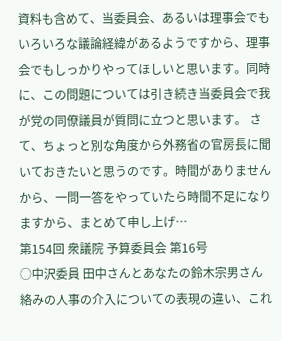資料も含めて、当委員会、あるいは理事会でもいろいろな議論経緯があるようですから、理事会でもしっかりやってほしいと思います。同時に、この問題については引き続き当委員会で我が党の同僚議員が質問に立つと思います。 さて、ちょっと別な角度から外務省の官房長に聞いておきたいと思うのです。時間がありませんから、一問一答をやっていたら時間不足になりますから、まとめて申し上げ…
第154回 衆議院 予算委員会 第16号
○中沢委員 田中さんとあなたの鈴木宗男さん絡みの人事の介入についての表現の違い、これ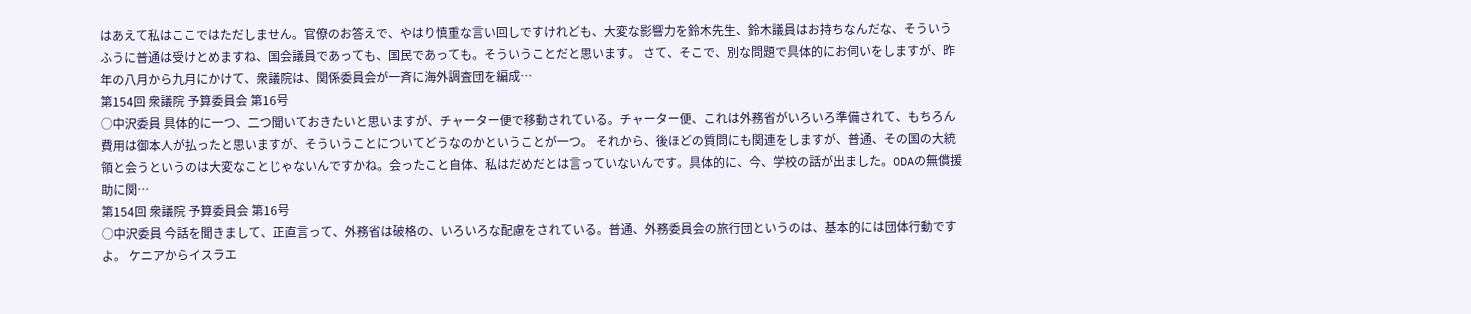はあえて私はここではただしません。官僚のお答えで、やはり慎重な言い回しですけれども、大変な影響力を鈴木先生、鈴木議員はお持ちなんだな、そういうふうに普通は受けとめますね、国会議員であっても、国民であっても。そういうことだと思います。 さて、そこで、別な問題で具体的にお伺いをしますが、昨年の八月から九月にかけて、衆議院は、関係委員会が一斉に海外調査団を編成…
第154回 衆議院 予算委員会 第16号
○中沢委員 具体的に一つ、二つ聞いておきたいと思いますが、チャーター便で移動されている。チャーター便、これは外務省がいろいろ準備されて、もちろん費用は御本人が払ったと思いますが、そういうことについてどうなのかということが一つ。 それから、後ほどの質問にも関連をしますが、普通、その国の大統領と会うというのは大変なことじゃないんですかね。会ったこと自体、私はだめだとは言っていないんです。具体的に、今、学校の話が出ました。ODAの無償援助に関…
第154回 衆議院 予算委員会 第16号
○中沢委員 今話を聞きまして、正直言って、外務省は破格の、いろいろな配慮をされている。普通、外務委員会の旅行団というのは、基本的には団体行動ですよ。 ケニアからイスラエ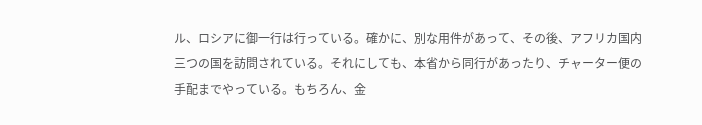ル、ロシアに御一行は行っている。確かに、別な用件があって、その後、アフリカ国内三つの国を訪問されている。それにしても、本省から同行があったり、チャーター便の手配までやっている。もちろん、金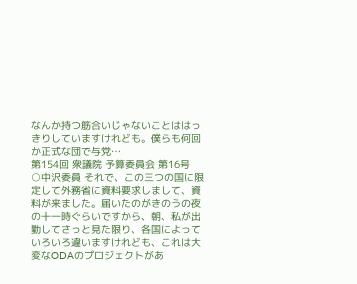なんか持つ筋合いじゃないことははっきりしていますけれども。僕らも何回か正式な団で与党…
第154回 衆議院 予算委員会 第16号
○中沢委員 それで、この三つの国に限定して外務省に資料要求しまして、資料が来ました。届いたのがきのうの夜の十一時ぐらいですから、朝、私が出勤してさっと見た限り、各国によっていろいろ違いますけれども、これは大変なODAのプロジェクトがあ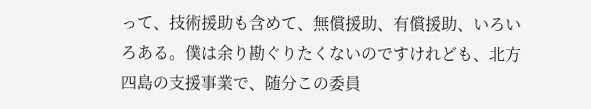って、技術援助も含めて、無償援助、有償援助、いろいろある。僕は余り勘ぐりたくないのですけれども、北方四島の支援事業で、随分この委員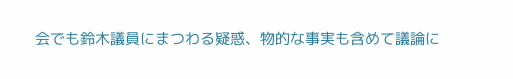会でも鈴木議員にまつわる疑惑、物的な事実も含めて議論に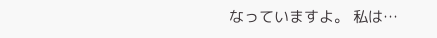なっていますよ。 私は…